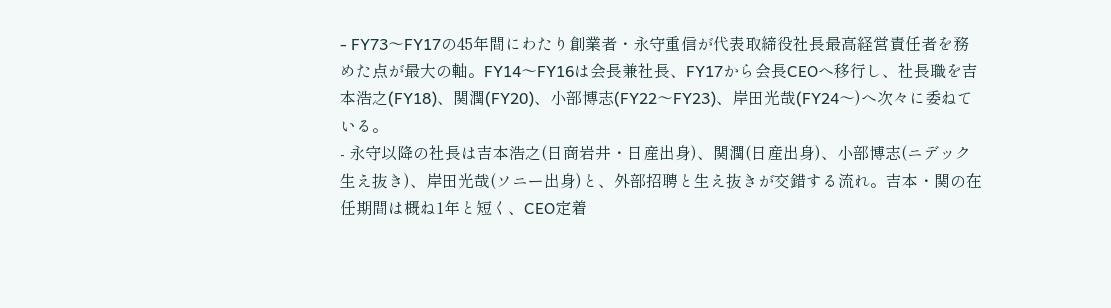- FY73〜FY17の45年間にわたり創業者・永守重信が代表取締役社長最高経営責任者を務めた点が最大の軸。FY14〜FY16は会長兼社長、FY17から会長CEOへ移行し、社長職を吉本浩之(FY18)、関潤(FY20)、小部博志(FY22〜FY23)、岸田光哉(FY24〜)へ次々に委ねている。
- 永守以降の社長は吉本浩之(日商岩井・日産出身)、関潤(日産出身)、小部博志(ニデック生え抜き)、岸田光哉(ソニー出身)と、外部招聘と生え抜きが交錯する流れ。吉本・関の在任期間は概ね1年と短く、CEO定着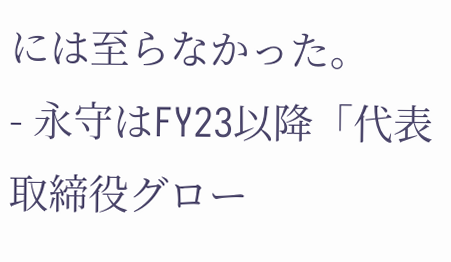には至らなかった。
- 永守はFY23以降「代表取締役グロー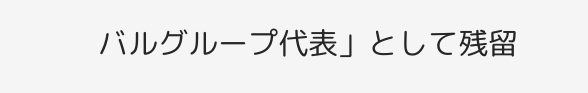バルグループ代表」として残留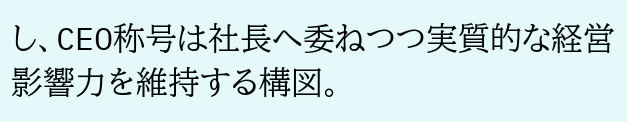し、CEO称号は社長へ委ねつつ実質的な経営影響力を維持する構図。